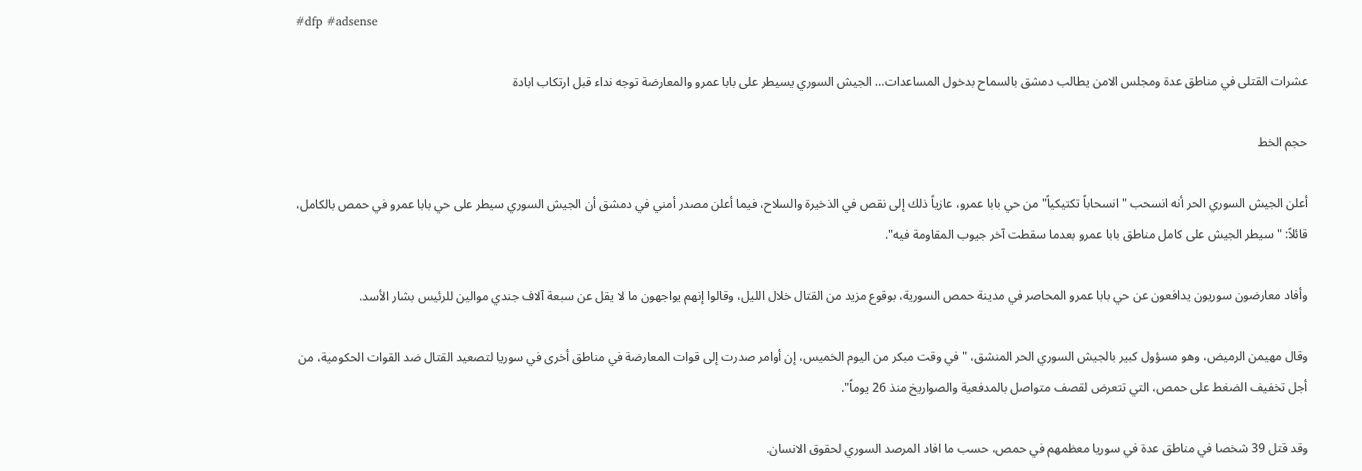#dfp #adsense

عشرات القتلى في مناطق عدة ومجلس الامن يطالب دمشق بالسماح بدخول المساعدات… الجيش السوري يسيطر على بابا عمرو والمعارضة توجه نداء قبل ارتكاب ابادة

حجم الخط

أعلن الجيش السوري الحر أنه انسحب "انسحاباً تكتيكياً" من حي بابا عمرو، عازياً ذلك إلى نقص في الذخيرة والسلاح، فيما أعلن مصدر أمني في دمشق أن الجيش السوري سيطر على حي بابا عمرو في حمص بالكامل، قائلاً: "سيطر الجيش على كامل مناطق بابا عمرو بعدما سقطت آخر جيوب المقاومة فيه".

وأفاد معارضون سوريون يدافعون عن حي بابا عمرو المحاصر في مدينة حمص السورية، بوقوع مزيد من القتال خلال الليل، وقالوا إنهم يواجهون ما لا يقل عن سبعة آلاف جندي موالين للرئيس بشار الأسد.

وقال مهيمن الرميض، وهو مسؤول كبير بالجيش السوري الحر المنشق، "في وقت مبكر من اليوم الخميس، إن أوامر صدرت إلى قوات المعارضة في مناطق أخرى في سوريا لتصعيد القتال ضد القوات الحكومية، من أجل تخفيف الضغط على حمص، التي تتعرض لقصف متواصل بالمدفعية والصواريخ منذ 26 يوماً".

وقد قتل 39 شخصا في مناطق عدة في سوريا معظمهم في حمص، حسب ما افاد المرصد السوري لحقوق الانسان.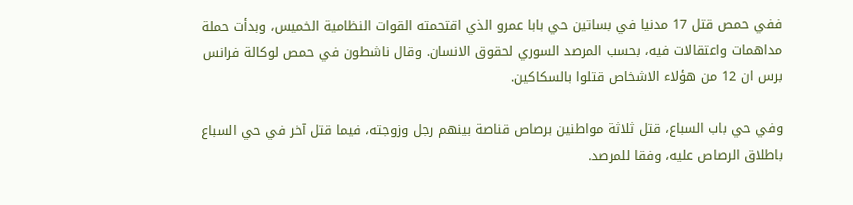ففي حمص قتل 17 مدنيا في بساتين حي بابا عمرو الذي اقتحمته القوات النظامية الخميس، وبدأت حملة مداهمات واعتقالات فيه، بحسب المرصد السوري لحقوق الانسان. وقال ناشطون في حمص لوكالة فرانس برس ان 12 من هؤلاء الاشخاص قتلوا بالسكاكين.

وفي حي باب السباع، قتل ثلاثة مواطنين برصاص قناصة بينهم رجل وزوجته، فيما قتل آخر في حي السباع باطلاق الرصاص عليه، وفقا للمرصد.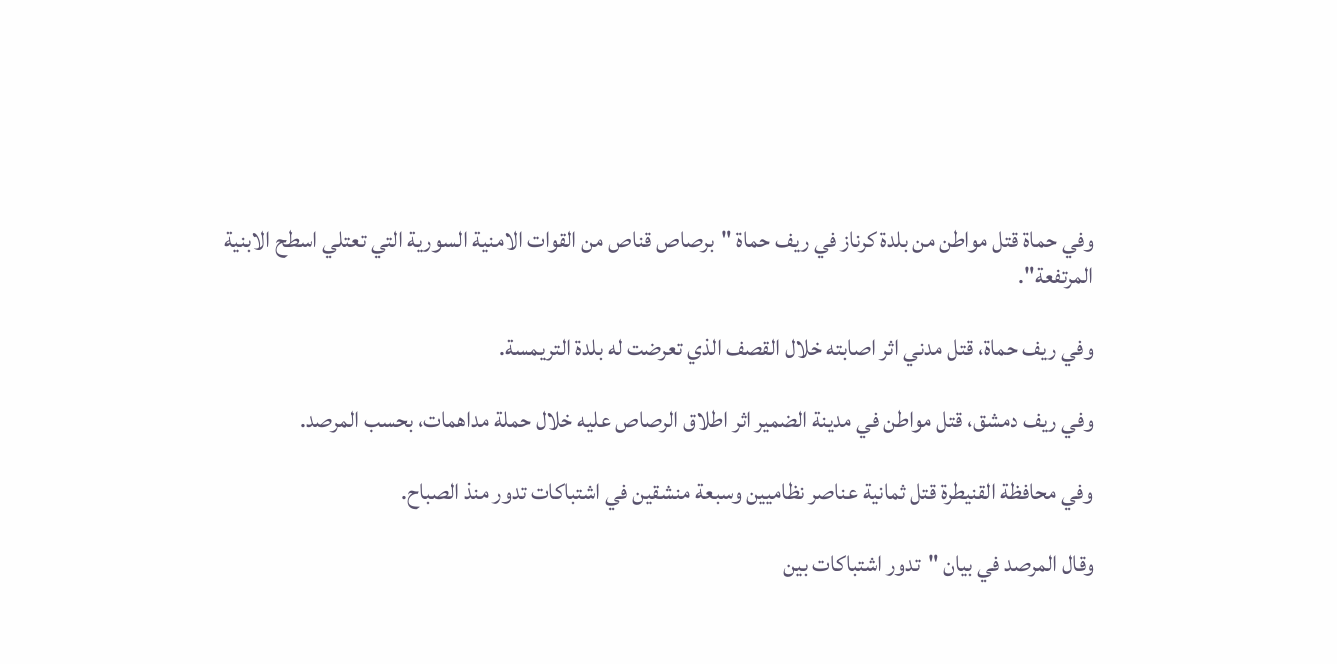وفي حماة قتل مواطن من بلدة كرناز في ريف حماة "برصاص قناص من القوات الامنية السورية التي تعتلي اسطح الابنية المرتفعة".

وفي ريف حماة، قتل مدني اثر اصابته خلال القصف الذي تعرضت له بلدة التريمسة.

وفي ريف دمشق، قتل مواطن في مدينة الضمير اثر اطلاق الرصاص عليه خلال حملة مداهمات، بحسب المرصد.

وفي محافظة القنيطرة قتل ثمانية عناصر نظاميين وسبعة منشقين في اشتباكات تدور منذ الصباح.

وقال المرصد في بيان "تدور اشتباكات بين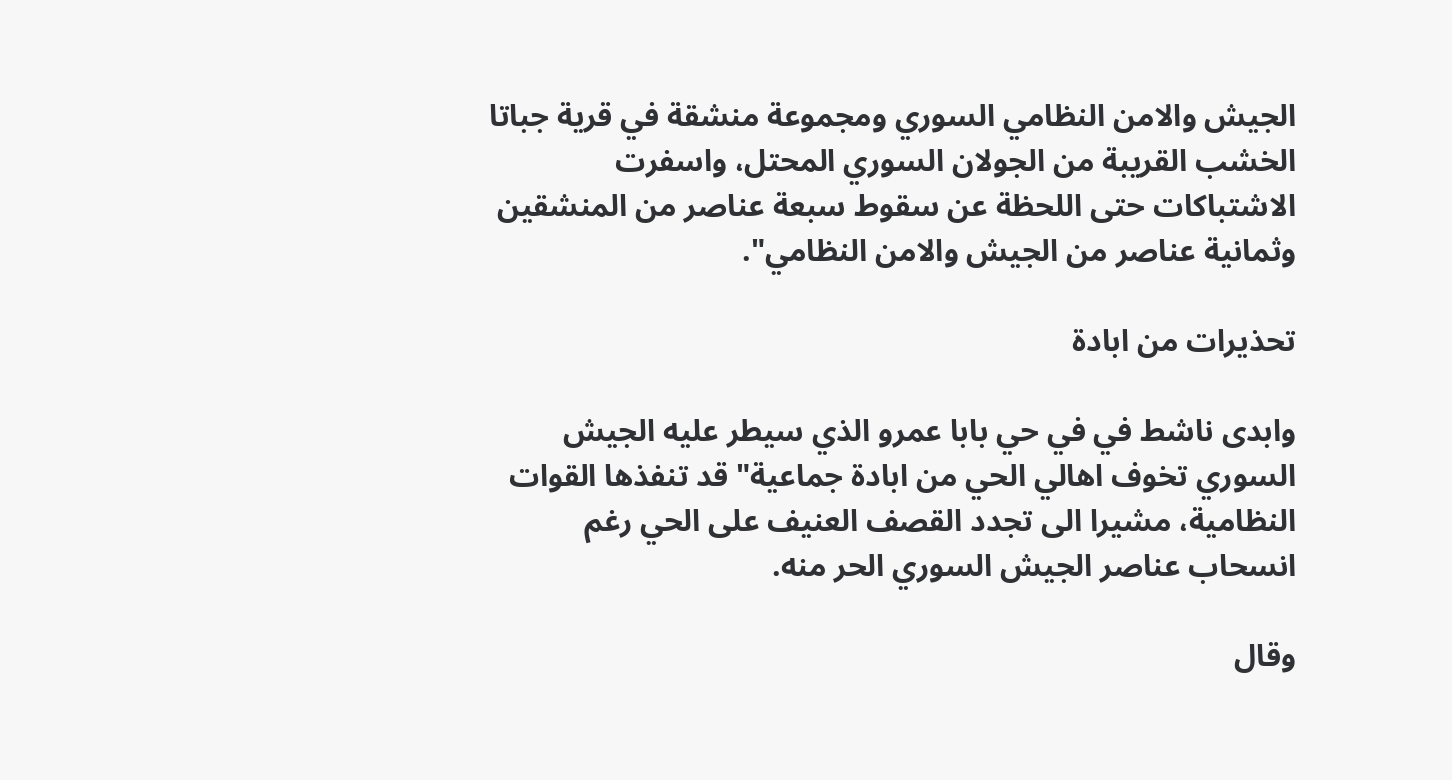الجيش والامن النظامي السوري ومجموعة منشقة في قرية جباتا الخشب القريبة من الجولان السوري المحتل، واسفرت الاشتباكات حتى اللحظة عن سقوط سبعة عناصر من المنشقين وثمانية عناصر من الجيش والامن النظامي".

تحذيرات من ابادة

وابدى ناشط في في حي بابا عمرو الذي سيطر عليه الجيش السوري تخوف اهالي الحي من ابادة جماعية" قد تنفذها القوات النظامية، مشيرا الى تجدد القصف العنيف على الحي رغم انسحاب عناصر الجيش السوري الحر منه.

وقال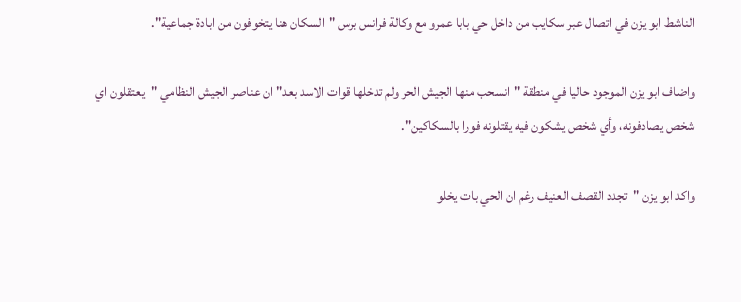الناشط ابو يزن في اتصال عبر سكايب من داخل حي بابا عمرو مع وكالة فرانس برس "السكان هنا يتخوفون من ابادة جماعية".

واضاف ابو يزن الموجود حاليا في منطقة "انسحب منها الجيش الحر ولم تدخلها قوات الاسد بعد" ان عناصر الجيش النظامي "يعتقلون اي شخص يصادفونه، وأي شخص يشكون فيه يقتلونه فورا بالسكاكين".

واكد ابو يزن "تجدد القصف العنيف رغم ان الحي بات يخلو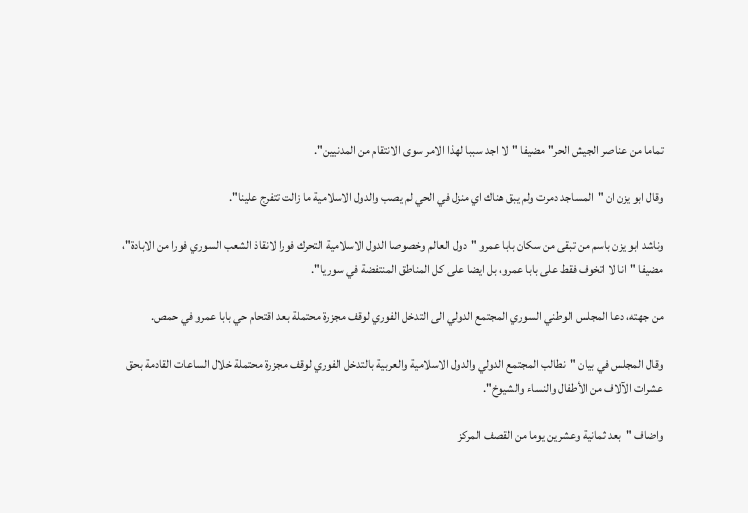تماما من عناصر الجيش الحر" مضيفا "لا اجد سببا لهذا الامر سوى الانتقام من المدنيين".

وقال ابو يزن ان "المساجد دمرت ولم يبق هناك اي منزل في الحي لم يصب والدول الاسلامية ما زالت تتفرج علينا".

وناشد ابو يزن باسم من تبقى من سكان بابا عمرو "دول العالم وخصوصا الدول الاسلامية التحرك فورا لانقاذ الشعب السوري فورا من الابادة"، مضيفا "انا لا اتخوف فقط على بابا عمرو، بل ايضا على كل المناطق المنتفضة في سوريا".

من جهته، دعا المجلس الوطني السوري المجتمع الدولي الى التدخل الفوري لوقف مجزرة محتملة بعد اقتحام حي بابا عمرو في حمص.

وقال المجلس في بيان "نطالب المجتمع الدولي والدول الاسلامية والعربية بالتدخل الفوري لوقف مجزرة محتملة خلال الساعات القادمة بحق عشرات الآلاف من الأطفال والنساء والشيوخ".

واضاف "بعد ثمانية وعشرين يوما من القصف المركز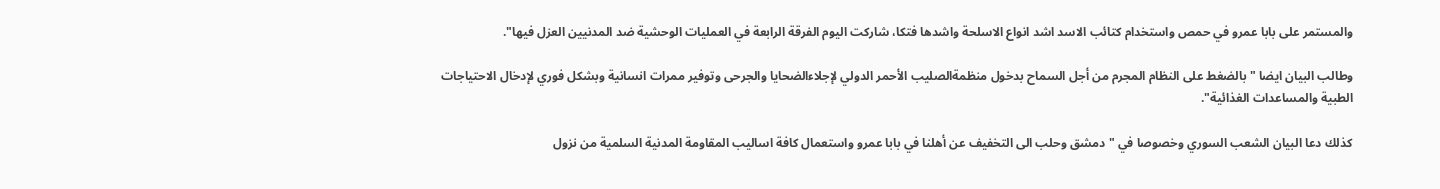والمستمر على بابا عمرو في حمص واستخدام كتائب الاسد اشد انواع الاسلحة واشدها فتكا، شاركت اليوم الفرقة الرابعة في العمليات الوحشية ضد المدنيين العزل فيها".

وطالب البيان ايضا "بالضغط على النظام المجرم من أجل السماح بدخول منظمةالصليب الأحمر الدولي لإجلاءالضحايا والجرحى وتوفير ممرات انسانية وبشكل فوري لإدخال الاحتياجات الطبية والمساعدات الغذائية".

كذلك دعا البيان الشعب السوري وخصوصا في "دمشق وحلب الى التخفيف عن أهلنا في بابا عمرو واستعمال كافة اساليب المقاومة المدنية السلمية من نزول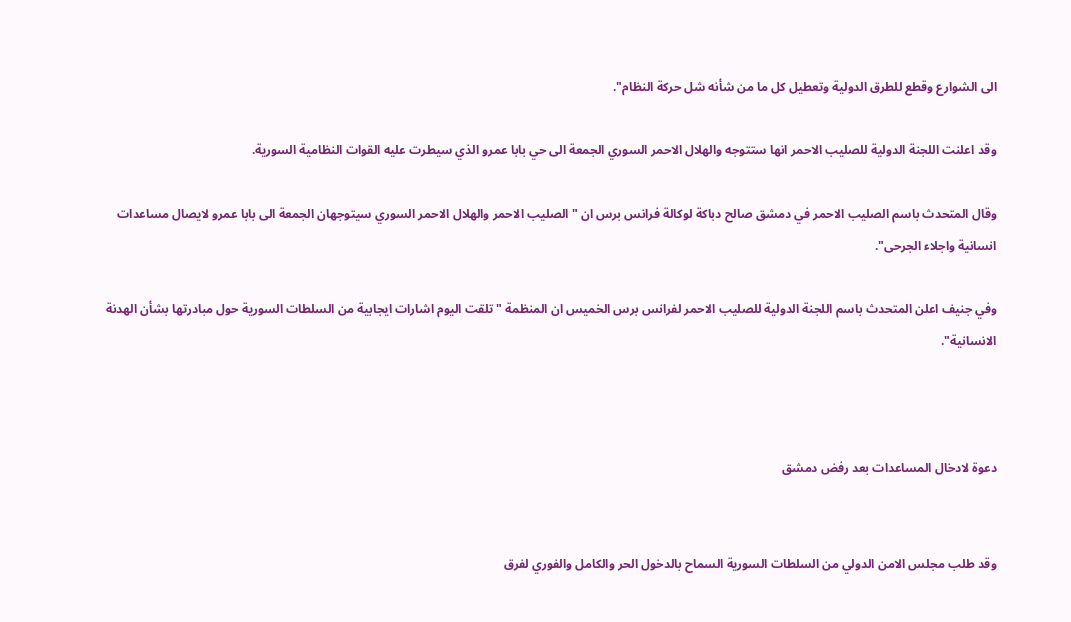الى الشوارع وقطع للطرق الدولية وتعطيل كل ما من شأنه شل حركة النظام".

وقد اعلنت اللجنة الدولية للصليب الاحمر انها ستتوجه والهلال الاحمر السوري الجمعة الى حي بابا عمرو الذي سيطرت عليه القوات النظامية السورية.

وقال المتحدث باسم الصليب الاحمر في دمشق صالح دباكة لوكالة فرانس برس ان "الصليب الاحمر والهلال الاحمر السوري سيتوجهان الجمعة الى بابا عمرو لايصال مساعدات انسانية واجلاء الجرحى".

وفي جنيف اعلن المتحدث باسم اللجنة الدولية للصليب الاحمر لفرانس برس الخميس ان المنظمة "تلقت اليوم اشارات ايجابية من السلطات السورية حول مبادرتها بشأن الهدنة الانسانية".



دعوة لادخال المساعدات بعد رفض دمشق


وقد طلب مجلس الامن الدولي من السلطات السورية السماح بالدخول الحر والكامل والفوري لفرق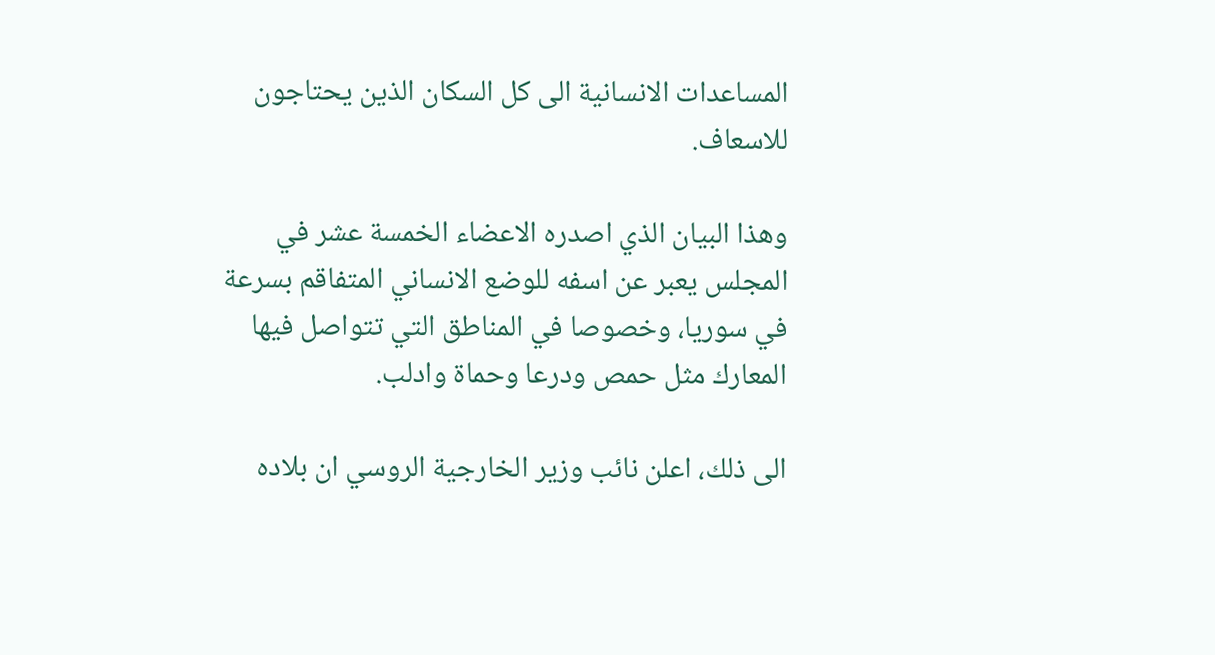المساعدات الانسانية الى كل السكان الذين يحتاجون للاسعاف.

وهذا البيان الذي اصدره الاعضاء الخمسة عشر في المجلس يعبر عن اسفه للوضع الانساني المتفاقم بسرعة في سوريا، وخصوصا في المناطق التي تتواصل فيها المعارك مثل حمص ودرعا وحماة وادلب.

الى ذلك، اعلن نائب وزير الخارجية الروسي ان بلاده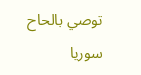توصي بالحاح سوريا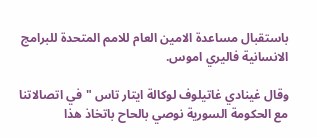باستقبال مساعدة الامين العام للامم المتحدة للبرامج الانسانية فاليري اموس.

وقال غينادي غاتيلوف لوكالة ايتار تاس "في اتصالاتنا مع الحكومة السورية نوصي بالحاح باتخاذ هذا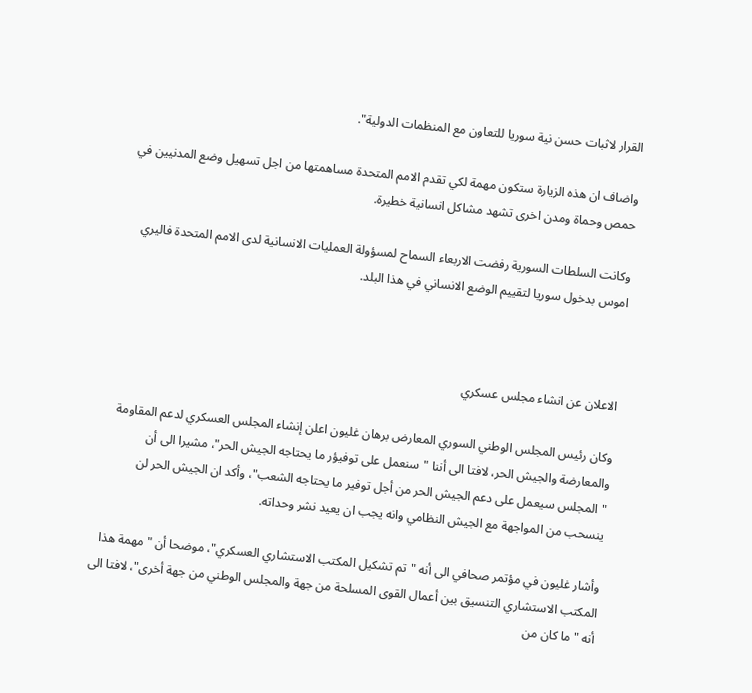القرار لاثبات حسن نية سوريا للتعاون مع المنظمات الدولية".

واضاف ان هذه الزيارة ستكون مهمة لكي تقدم الامم المتحدة مساهمتها من اجل تسهيل وضع المدنيين في حمص وحماة ومدن اخرى تشهد مشاكل انسانية خطيرة.

وكانت السلطات السورية رفضت الاربعاء السماح لمسؤولة العمليات الانسانية لدى الامم المتحدة فاليري اموس بدخول سوريا لتقييم الوضع الانساني في هذا البلد.



الاعلان عن انشاء مجلس عسكري

وكان رئيس المجلس الوطني السوري المعارض برهان غليون اعلن إنشاء المجلس العسكري لدعم المقاومة والمعارضة والجيش الحر، لافتا الى أننا "سنعمل على توفيؤر ما يحتاجه الجيش الحر"، مشيرا الى أن "المجلس سيعمل على دعم الجيش الحر من أجل توفير ما يحتاجه الشعب"، وأكد ان الجيش الحر لن ينسحب من المواجهة مع الجيش النظامي وانه يجب ان يعيد نشر وحداته.

وأشار غليون في مؤتمر صحافي الى أنه "تم تشكيل المكتب الاستشاري العسكري"، موضحا أن "مهمة هذا المكتب الاستشاري التنسيق بين أعمال القوى المسلحة من جهة والمجلس الوطني من جهة أخرى"، لافتا الى أنه "ما كان من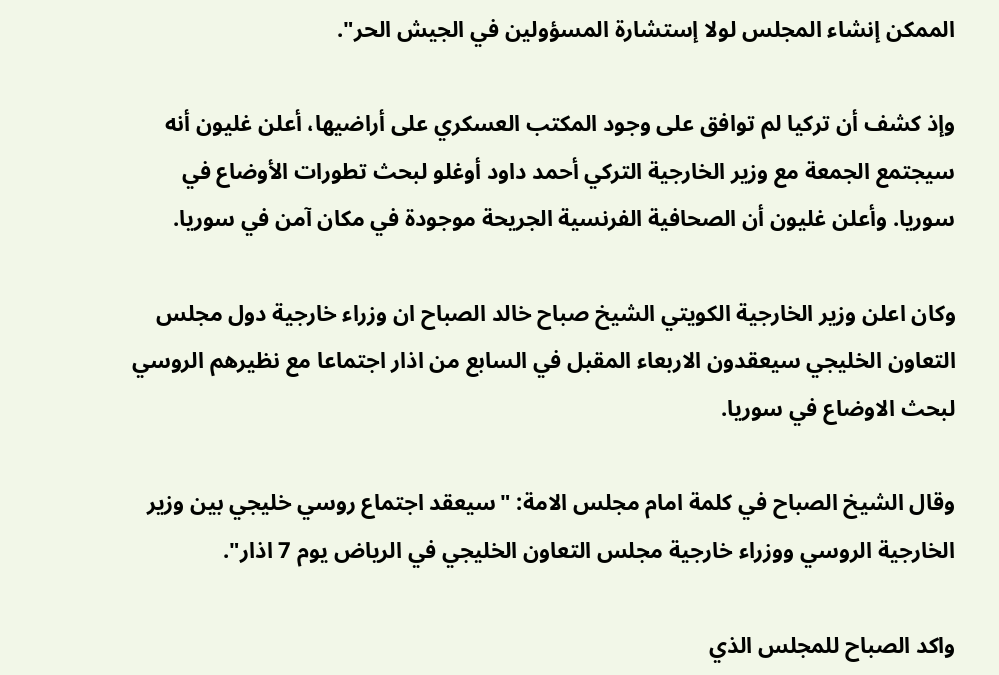الممكن إنشاء المجلس لولا إستشارة المسؤولين في الجيش الحر".

وإذ كشف أن تركيا لم توافق على وجود المكتب العسكري على أراضيها، أعلن غليون أنه سيجتمع الجمعة مع وزير الخارجية التركي أحمد داود أوغلو لبحث تطورات الأوضاع في سوريا. وأعلن غليون أن الصحافية الفرنسية الجريحة موجودة في مكان آمن في سوريا.

وكان اعلن وزير الخارجية الكويتي الشيخ صباح خالد الصباح ان وزراء خارجية دول مجلس التعاون الخليجي سيعقدون الاربعاء المقبل في السابع من اذار اجتماعا مع نظيرهم الروسي لبحث الاوضاع في سوريا.

وقال الشيخ الصباح في كلمة امام مجلس الامة: "سيعقد اجتماع روسي خليجي بين وزير الخارجية الروسي ووزراء خارجية مجلس التعاون الخليجي في الرياض يوم 7 اذار".

واكد الصباح للمجلس الذي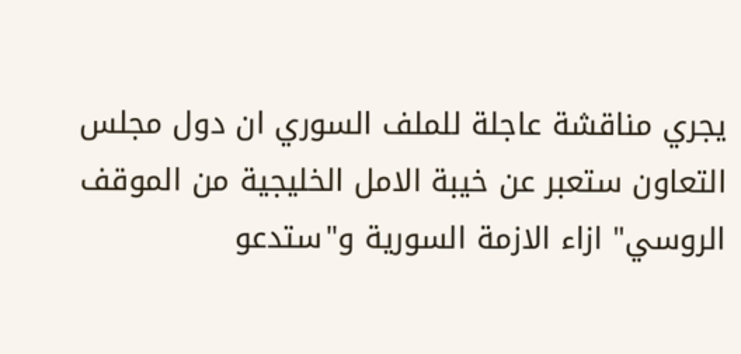يجري مناقشة عاجلة للملف السوري ان دول مجلس التعاون ستعبر عن خيبة الامل الخليجية من الموقف الروسي" ازاء الازمة السورية و"ستدعو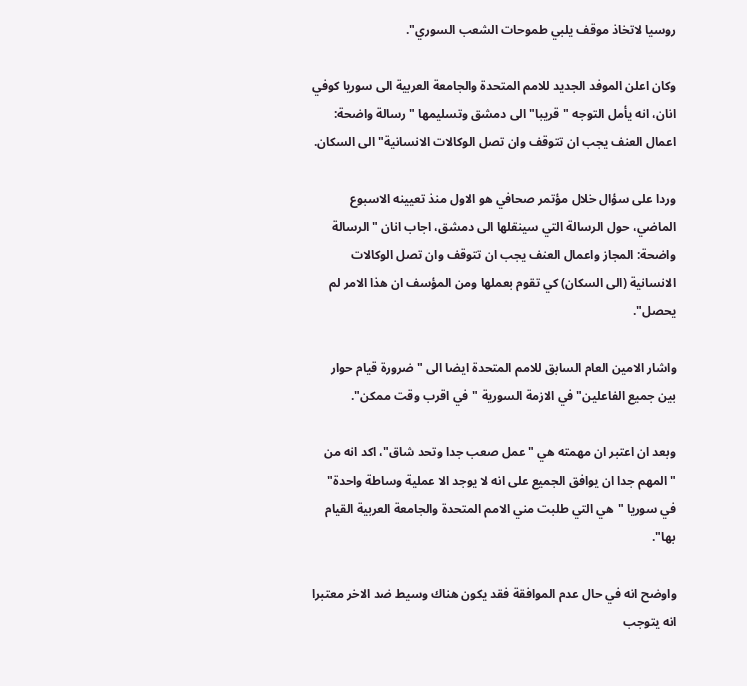روسيا لاتخاذ موقف يلبي طموحات الشعب السوري".

وكان اعلن الموفد الجديد للامم المتحدة والجامعة العربية الى سوريا كوفي انان، انه يأمل التوجه "قريبا" الى دمشق وتسليمها "رسالة واضحة: اعمال العنف يجب ان تتوقف وان تصل الوكالات الانسانية" الى السكان.

وردا على سؤال خلال مؤتمر صحافي هو الاول منذ تعيينه الاسبوع الماضي، حول الرسالة التي سينقلها الى دمشق، اجاب انان "الرسالة واضحة: المجاز واعمال العنف يجب ان تتوقف وان تصل الوكالات الانسانية (الى السكان) كي تقوم بعملها ومن المؤسف ان هذا الامر لم يحصل".

واشار الامين العام السابق للامم المتحدة ايضا الى "ضرورة قيام حوار بين جميع الفاعلين" في الازمة السورية "في اقرب وقت ممكن".

وبعد ان اعتبر ان مهمته هي "عمل صعب جدا وتحد شاق"، اكد انه من "المهم جدا ان يوافق الجميع على انه لا يوجد الا عملية وساطة واحدة" في سوريا "هي التي طلبت مني الامم المتحدة والجامعة العربية القيام بها".

واوضح انه في حال عدم الموافقة فقد يكون هناك وسيط ضد الاخر معتبرا انه يتوجب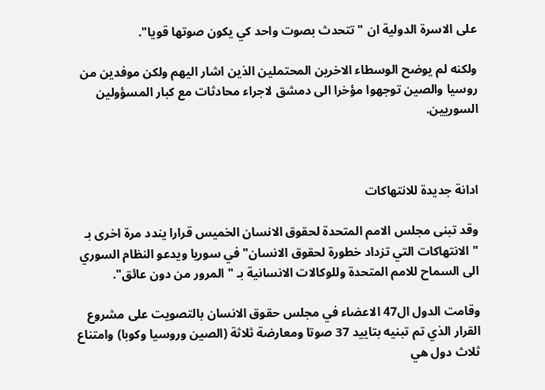على الاسرة الدولية ان "تتحدث بصوت واحد كي يكون صوتها قويا".

ولكنه لم يوضح الوسطاء الاخرين المحتملين الذين اشار اليهم ولكن موفدين من روسيا والصين توجهوا مؤخرا الى دمشق لاجراء محادثات مع كبار المسؤولين السوريين.



ادانة جديدة للانتهاكات

وقد تبنى مجلس الامم المتحدة لحقوق الانسان الخميس قرارا يندد مرة اخرى بـ "الانتهاكات التي تزداد خطورة لحقوق الانسان" في سوريا ويدعو النظام السوري الى السماح للامم المتحدة وللوكالات الانسانية بـ "المرور من دون عائق".

وقامت الدول ال47 الاعضاء في مجلس حقوق الانسان بالتصويت على مشروع القرار الذي تم تبنيه بتاييد 37 صوتا ومعارضة ثلاثة (الصين وروسيا وكوبا) وامتناع ثلاث دول هي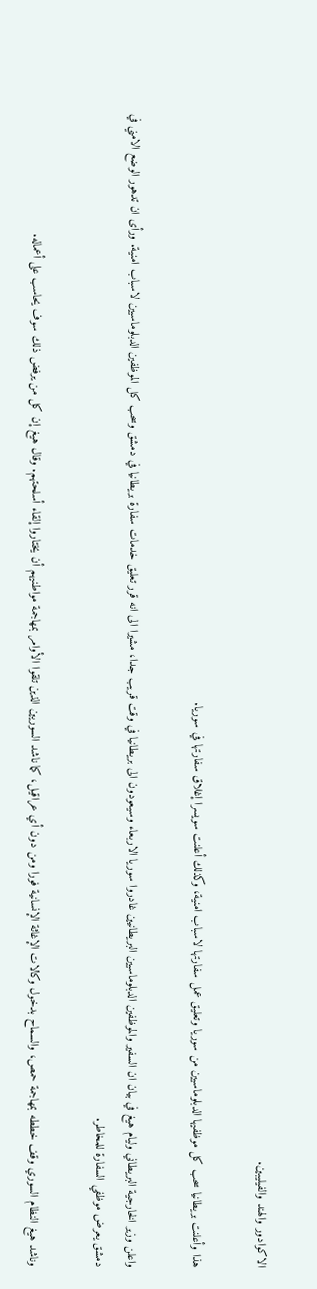الاكوادور والهند والفيليبين.

هذا وأعلنت بريطانيا سحب كل موظفيها الدبلوماسيين من سوريا وتعليق عمل سفارتها لاسباب امنية، وكذلك أعلنت سويسرا إغلاق سفارتها في سوريا.

واعلن وزير الخارجية البريطاني وليام هيغ في بيان ان السفير والموظفين الدبلوماسيين البريطانيين غادروا سوريا الاربعاء وسيعودون الى بريطانيا في وقت قريب جدا، مشيرا الى انه قرر تعليق خدمات سفارة بريطانيا في دمشق وسحب كل الموظفين الدبلوماسيين لاسباب امنية. ورأى ان تدهور الوضع الامني في دمشق يعرض موظفي السفارة للمخاطر.

وناشد هيغ النظام السوري وقف خططه بمهاجمة حمص، والسماح بدخول وكالات الإغاثة الإنسانية فورا ومن دون أي عراقيل، كما ناشد السوريين الذين تلقوا الأوامر بمهاجمة مواطنيهم أن يختاروا إلقاء أسلحتهم. وقال هيغ إن كل من يرفض ذلك سوف يحاسب على أعماله.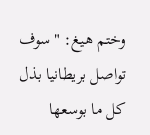وختم هيغ: "سوف تواصل بريطانيا بذل كل ما بوسعها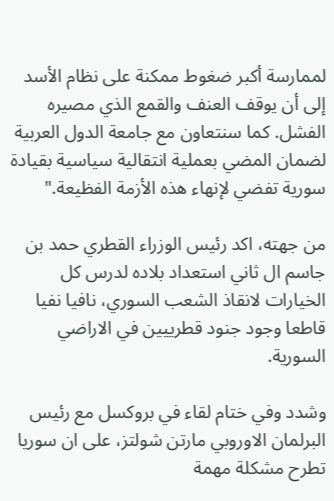لممارسة أكبر ضغوط ممكنة على نظام الأسد إلى أن يوقف العنف والقمع الذي مصيره الفشل. كما سنتعاون مع جامعة الدول العربية لضمان المضي بعملية انتقالية سياسية بقيادة سورية تفضي لإنهاء هذه الأزمة الفظيعة."

من جهته، اكد رئيس الوزراء القطري حمد بن جاسم ال ثاني استعداد بلاده لدرس كل الخيارات لانقاذ الشعب السوري، نافيا نفيا قاطعا وجود جنود قطرييين في الاراضي السورية.

وشدد وفي ختام لقاء في بروكسل مع رئيس البرلمان الاوروبي مارتن شولتز، على ان سوريا تطرح مشكلة مهمة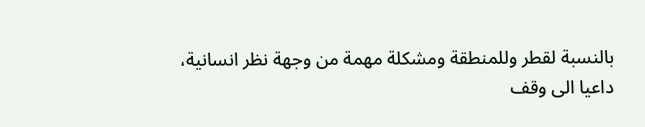بالنسبة لقطر وللمنطقة ومشكلة مهمة من وجهة نظر انسانية، داعيا الى وقف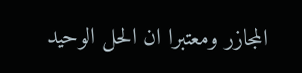المجازر ومعتبرا ان الحل الوحيد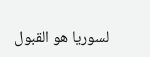لسوريا هو القبول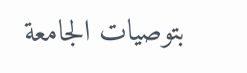بتوصيات الجامعة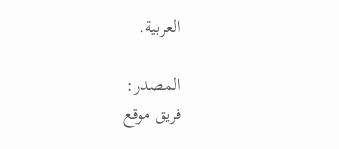العربية.

المصدر:
فريق موقع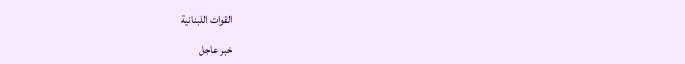القوات اللبنانية

خبر عاجل